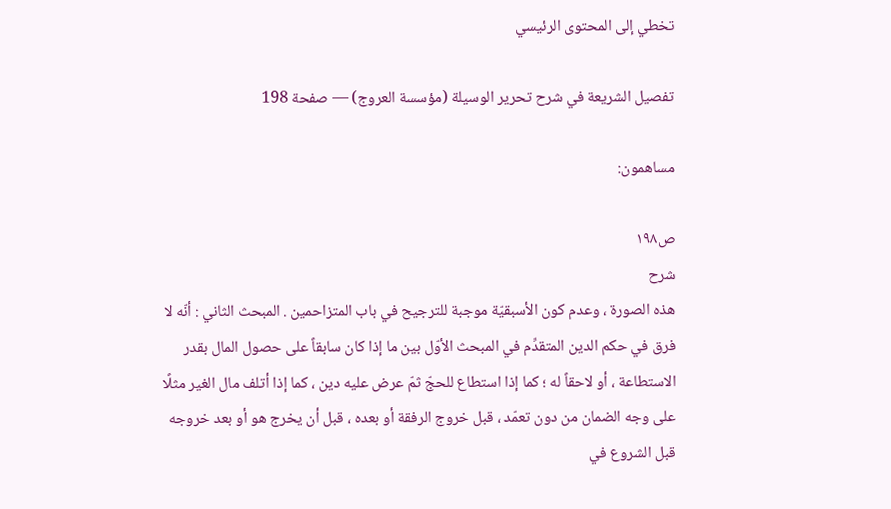تخطي إلى المحتوى الرئيسي

تفصيل الشريعة في شرح تحرير الوسيلة (مؤسسة العروج) — صفحة 198

مساهمون:

ص١٩٨
شرح
هذه الصورة ، وعدم كون الأسبقيّة موجبة للترجيح في باب المتزاحمين . المبحث الثاني : أنّه لا فرق في حكم الدين المتقدِّم في المبحث الأوّل بين ما إذا كان سابقاً على حصول المال بقدر الاستطاعة ، أو لاحقاً له ؛ كما إذا استطاع للحجّ ثمّ عرض عليه دين ، كما إذا أتلف مال الغير مثلًا على وجه الضمان من دون تعمّد ، قبل خروج الرفقة أو بعده ، قبل أن يخرج هو أو بعد خروجه قبل الشروع في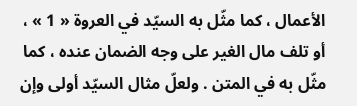الأعمال ، كما مثّل به السيّد في العروة « 1 » ، أو تلف مال الغير على وجه الضمان عنده ، كما مثّل به في المتن . ولعلّ مثال السيّد أولى وإن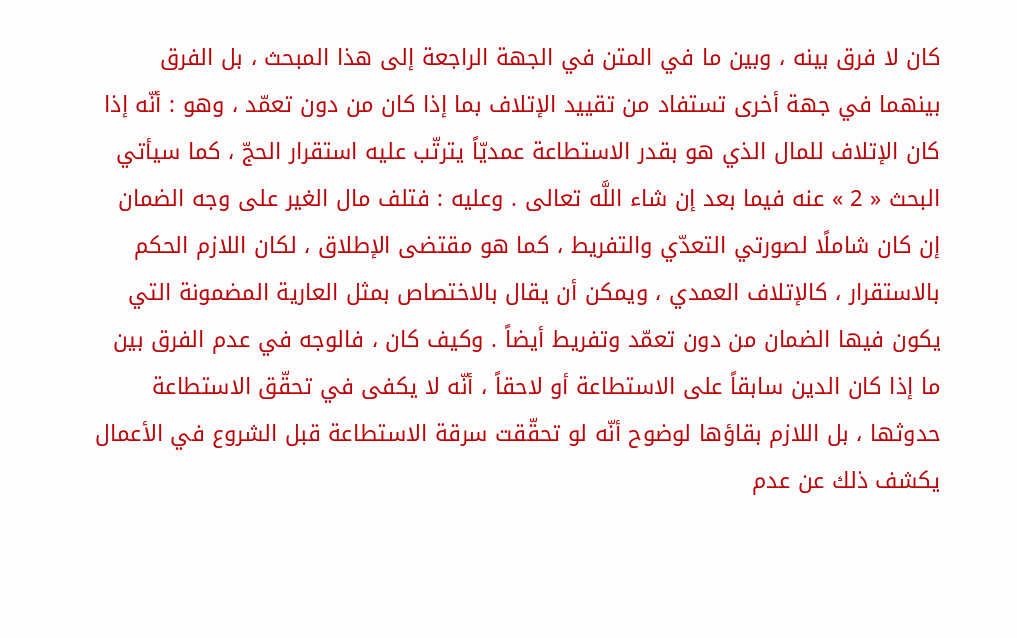كان لا فرق بينه ، وبين ما في المتن في الجهة الراجعة إلى هذا المبحث ، بل الفرق بينهما في جهة أخرى تستفاد من تقييد الإتلاف بما إذا كان من دون تعمّد ، وهو : أنّه إذا كان الإتلاف للمال الذي هو بقدر الاستطاعة عمديّاً يترتّب عليه استقرار الحجّ ، كما سيأتي البحث « 2 » عنه فيما بعد إن شاء اللَّه تعالى . وعليه : فتلف مال الغير على وجه الضمان إن كان شاملًا لصورتي التعدّي والتفريط ، كما هو مقتضى الإطلاق ، لكان اللازم الحكم بالاستقرار ، كالإتلاف العمدي ، ويمكن أن يقال بالاختصاص بمثل العارية المضمونة التي يكون فيها الضمان من دون تعمّد وتفريط أيضاً . وكيف كان ، فالوجه في عدم الفرق بين ما إذا كان الدين سابقاً على الاستطاعة أو لاحقاً ، أنّه لا يكفى في تحقّق الاستطاعة حدوثها ، بل اللازم بقاؤها لوضوح أنّه لو تحقّقت سرقة الاستطاعة قبل الشروع في الأعمال يكشف ذلك عن عدم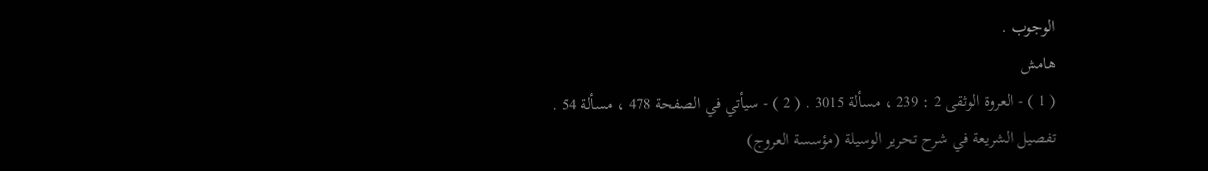الوجوب .
هامش
( 1 ) - العروة الوثقى 2 : 239 ، مسألة 3015 . ( 2 ) - سيأتي في الصفحة 478 ، مسألة 54 .
تفصيل الشريعة في شرح تحرير الوسيلة (مؤسسة العروج)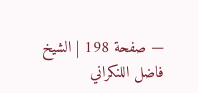— صفحة 198 | الشيخ فاضل اللنكراني